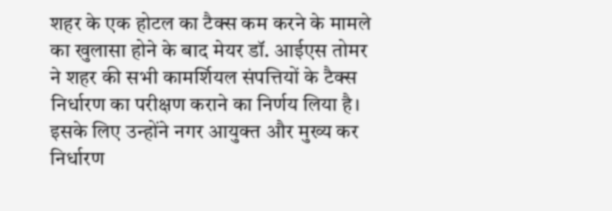शहर के एक होटल का टैक्स कम करने के मामले का खुलासा होने के बाद मेयर डॉ. आईएस तोमर ने शहर की सभी कामर्शियल संपत्तियों के टैक्स निर्धारण का परीक्षण कराने का निर्णय लिया है। इसके लिए उन्होंने नगर आयुक्त और मुख्य कर निर्धारण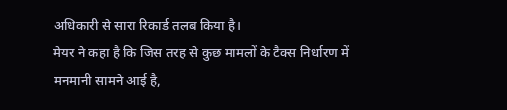अधिकारी से सारा रिकार्ड तलब किया है।
मेयर ने कहा है कि जिस तरह से कुछ मामलों के टैक्स निर्धारण में मनमानी सामने आई है,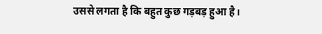उससे लगता है कि बहुत कुछ गड़बड़ हुआ है।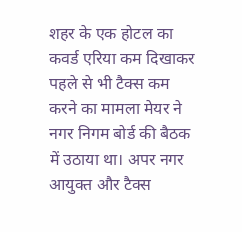शहर के एक होटल का कवर्ड एरिया कम दिखाकर पहले से भी टैक्स कम करने का मामला मेयर ने नगर निगम बोर्ड की बैठक में उठाया था। अपर नगर आयुक्त और टैक्स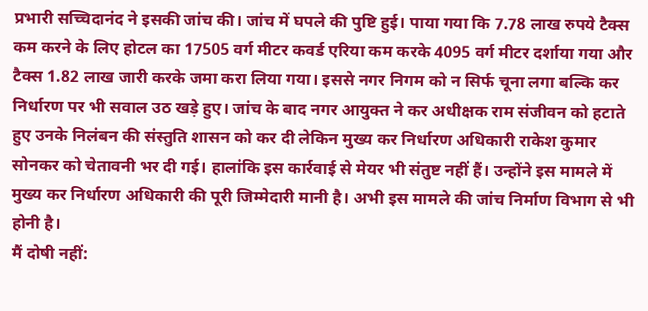प्रभारी सच्चिदानंद ने इसकी जांच की। जांच में घपले की पुष्टि हुई। पाया गया कि 7.78 लाख रुपये टैक्स कम करने के लिए होटल का 17505 वर्ग मीटर कवर्ड एरिया कम करके 4095 वर्ग मीटर दर्शाया गया और टैक्स 1.82 लाख जारी करके जमा करा लिया गया। इससे नगर निगम को न सिर्फ चूना लगा बल्कि कर निर्धारण पर भी सवाल उठ खड़े हुए। जांच के बाद नगर आयुक्त ने कर अधीक्षक राम संजीवन को हटाते हुए उनके निलंबन की संस्तुति शासन को कर दी लेकिन मुख्य कर निर्धारण अधिकारी राकेश कुमार सोनकर को चेतावनी भर दी गई। हालांकि इस कार्रवाई से मेयर भी संतुष्ट नहीं हैं। उन्होंने इस मामले में मुख्य कर निर्धारण अधिकारी की पूरी जिम्मेदारी मानी है। अभी इस मामले की जांच निर्माण विभाग से भी होनी है।
मैं दोषी नहीं: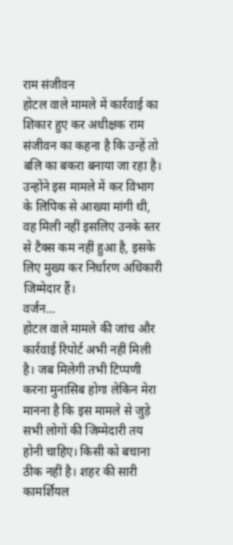राम संजीवन
होटल वाले मामले में कार्रवाई का शिकार हुए कर अधीक्षक राम संजीवन का कहना है कि उन्हें तो बलि का बकरा बनाया जा रहा है। उन्होंने इस मामले में कर विभाग के लिपिक से आख्या मांगी थी, वह मिली नहीं इसलिए उनके स्तर से टैक्स कम नहीं हुआ है, इसके लिए मुख्य कर निर्धारण अधिकारी जिम्मेदार हैं।
वर्जन...
होटल वाले मामले की जांच और कार्रवाई रिपोर्ट अभी नहीं मिली है। जब मिलेगी तभी टिप्पणी करना मुनासिब होगा लेकिन मेरा मानना है कि इस मामले से जुड़े सभी लोगों की जिम्मेदारी तय होनी चाहिए। किसी को बचाना ठीक नहीं है। शहर की सारी कामर्शियल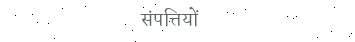संपत्तियों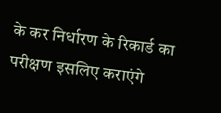के कर निर्धारण के रिकार्ड का परीक्षण इसलिए कराएंगे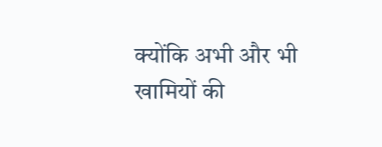क्योंकि अभी और भी खामियों की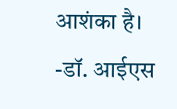आशंका है।
-डॉ. आईएस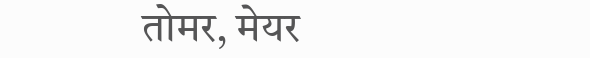तोमर, मेयर